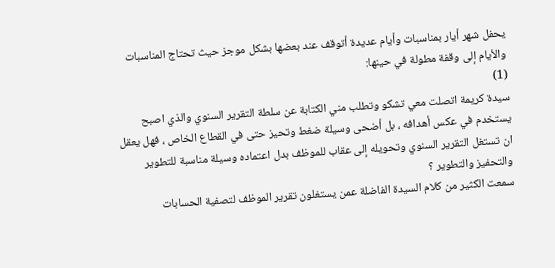يحفل شهر أيار بمناسبات وأيام عديدة أتوقف عند بعضها بشكل موجز حيث تحتاج المناسبات والأيام إلى وقفة مطولة في حينها:
(1)
سيدة كريمة اتصلت معي تشكو وتطلب مني الكتابة عن سلطة التقرير السنوي والذي اصبح يستخدم في عكس أهدافه ، بل أضحى وسيلة ضغط وتحيز حتى في القطاع الخاص ، فهل يعقل ان تستغل التقرير السنوي وتحويله إلى عقاب للموظف بدل اعتماده وسيلة مناسبة للتطوير والتحفيز والتطوير ؟
سمعت الكثير من كلام السيدة الفاضلة عمن يستغلون تقرير الموظف لتصفية الحسابات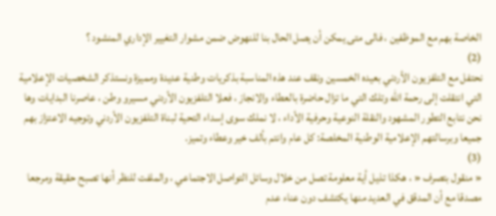الخاصة بهم مع الموظفين ، فالى متى يمكن أن يصل الحال بنا للنهوض ضمن مشوار التغيير الإداري المنشود ؟
(2)
نحتفل مع التلفزيون الأردني بعيده الخمسين ونقف عند هذه المناسبة بذكريات وطنية عديدة ومميزة ونستذكر الشخصيات الإعلامية التي انتقلت إلى رحمة الله وتلك التي ما تزال حاضرة بالعطاء والانجاز ، فعلا التلفزيون الأردني مسيرو وطن ، عاصرنا البدايات وها نحن نتابع التطور المشهود والنقلة النوعية وحرفية الأداء ، لا نملك سوى إسداء التحية لبناة التلفزيون الأردني وتوجيه الاعتزاز بهم جميعا وبرسالتهم الإعلامية الوطنية المخلصة: كل عام وانتم بألف خير وعطاء وتميز.
(3)
« منقول بتصرف « ، هكذا تذيل أية معلومة تصل من خلال وسائل التواصل الاجتماعي ، والملفت للنظر أنها تصبح حقيقة ومرجعا مصدقا مع أن المدقق في العديد منها يكتشف دون عناء عدم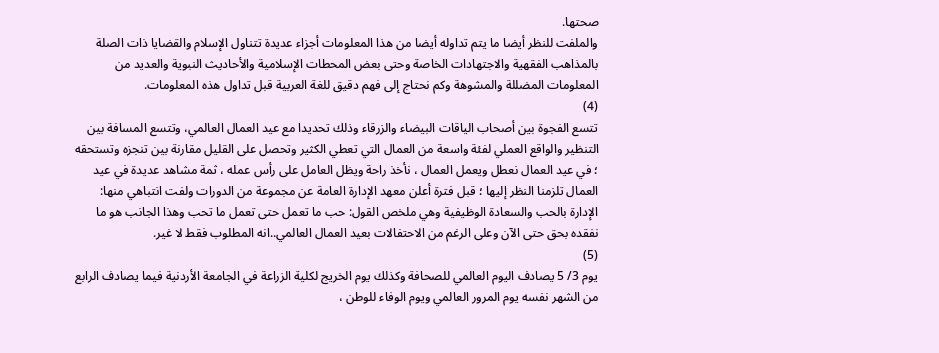صحتها.
والملفت للنظر أيضا ما يتم تداوله أيضا من هذا المعلومات أجزاء عديدة تتناول الإسلام والقضايا ذات الصلة بالمذاهب الفقهية والاجتهادات الخاصة وحتى بعض المحطات الإسلامية والأحاديث النبوية والعديد من المعلومات المضللة والمشوهة وكم نحتاج إلى فهم دقيق للغة العربية قبل تداول هذه المعلومات.
(4)
تتسع الفجوة بين أصحاب الياقات البيضاء والزرقاء وذلك تحديدا مع عيد العمال العالمي، وتتسع المسافة بين التنظير والواقع العملي لفئة واسعة من العمال التي تعطي الكثير وتحصل على القليل مقارنة بين تنجزه وتستحقه ؛ في عيد العمال نعطل ويعمل العمال ، نأخذ راحة ويظل العامل على رأس عمله ، ثمة مشاهد عديدة في عيد العمال تلزمنا النظر إليها ؛ قبل فترة أعلن معهد الإدارة العامة عن مجموعة من الدورات ولفت انتباهي منها: الإدارة بالحب والسعادة الوظيفية وهي ملخص القول: حب ما تعمل حتى تعمل ما تحب وهذا الجانب هو ما نفقده بحق حتى الآن وعلى الرغم من الاحتفالات بعيد العمال العالمي..انه المطلوب فقط لا غير.
(5)
يوم 3/ 5 يصادف اليوم العالمي للصحافة وكذلك يوم الخريج لكلية الزراعة في الجامعة الأردنية فيما يصادف الرابع من الشهر نفسه يوم المرور العالمي ويوم الوفاء للوطن ،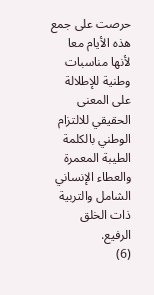حرصت على جمع هذه الأيام معا لأنها مناسبات وطنية للإطلالة على المعنى الحقيقي للالتزام الوطني بالكلمة الطيبة المعمرة والعطاء الإنساني الشامل والتربية ذات الخلق الرفيع.
(6)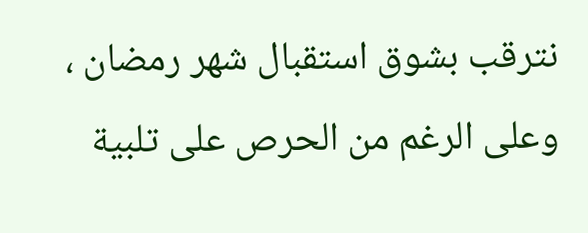نترقب بشوق استقبال شهر رمضان ، وعلى الرغم من الحرص على تلبية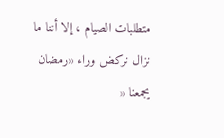متطلبات الصيام ، إلا أننا ما نزال نركض وراء «رمضان يجمعنا «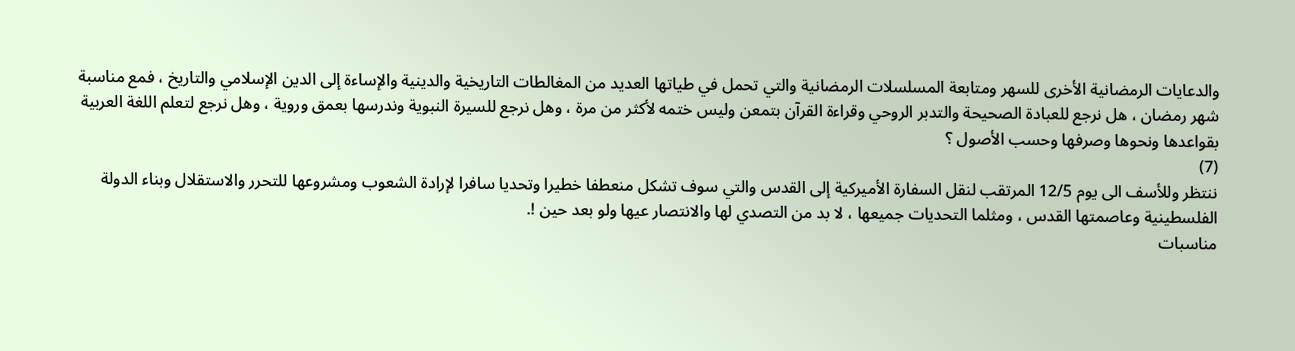والدعايات الرمضانية الأخرى للسهر ومتابعة المسلسلات الرمضانية والتي تحمل في طياتها العديد من المغالطات التاريخية والدينية والإساءة إلى الدين الإسلامي والتاريخ ، فمع مناسبة شهر رمضان ، هل نرجع للعبادة الصحيحة والتدبر الروحي وقراءة القرآن بتمعن وليس ختمه لأكثر من مرة ، وهل نرجع للسيرة النبوية وندرسها بعمق وروية ، وهل نرجع لتعلم اللغة العربية بقواعدها ونحوها وصرفها وحسب الأصول ؟
(7)
ننتظر وللأسف الى يوم 12/5 المرتقب لنقل السفارة الأميركية إلى القدس والتي سوف تشكل منعطفا خطيرا وتحديا سافرا لإرادة الشعوب ومشروعها للتحرر والاستقلال وبناء الدولة الفلسطينية وعاصمتها القدس ، ومثلما التحديات جميعها ، لا بد من التصدي لها والانتصار عيها ولو بعد حين !.
مناسبات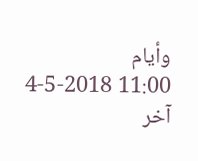وأيام
11:00 4-5-2018
آخر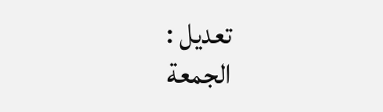تعديل :
الجمعة